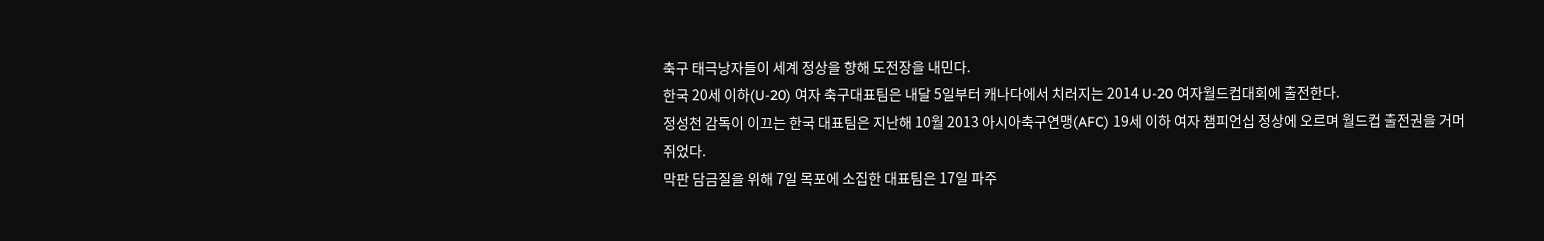축구 태극낭자들이 세계 정상을 향해 도전장을 내민다.
한국 20세 이하(U-20) 여자 축구대표팀은 내달 5일부터 캐나다에서 치러지는 2014 U-20 여자월드컵대회에 출전한다.
정성천 감독이 이끄는 한국 대표팀은 지난해 10월 2013 아시아축구연맹(AFC) 19세 이하 여자 챔피언십 정상에 오르며 월드컵 출전권을 거머쥐었다.
막판 담금질을 위해 7일 목포에 소집한 대표팀은 17일 파주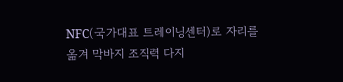NFC(국가대표 트레이닝센터)로 자리를 옮겨 막바지 조직력 다지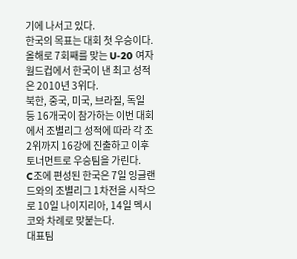기에 나서고 있다.
한국의 목표는 대회 첫 우승이다. 올해로 7회째를 맞는 U-20 여자월드컵에서 한국이 낸 최고 성적은 2010년 3위다.
북한, 중국, 미국, 브라질, 독일 등 16개국이 참가하는 이번 대회에서 조별리그 성적에 따라 각 조 2위까지 16강에 진출하고 이후 토너먼트로 우승팀을 가린다.
C조에 편성된 한국은 7일 잉글랜드와의 조별리그 1차전을 시작으로 10일 나이지리아, 14일 멕시코와 차례로 맞붙는다.
대표팀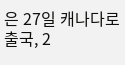은 27일 캐나다로 출국, 2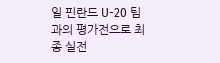일 핀란드 U-20 팀과의 평가전으로 최종 실전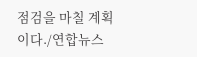점검을 마칠 계획이다./연합뉴스